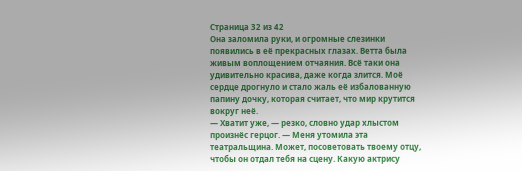Страница 32 из 42
Она заломила руки, и огромные слезинки появились в её прекрасных глазах. Ветта была живым воплощением отчаяния. Всё таки она удивительно красива, даже когда злится. Моё сердце дрогнуло и стало жаль её избалованную папину дочку, которая считает, что мир крутится вокруг неё.
― Хватит уже, ― резко, словно удар хлыстом произнёс герцог. ― Меня утомила эта театральщина. Может, посоветовать твоему отцу, чтобы он отдал тебя на сцену. Какую актрису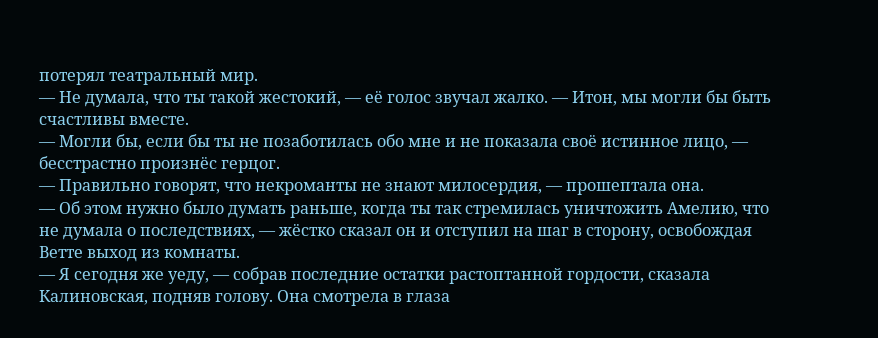потерял театральный мир.
― Не думала, что ты такой жестокий, ― её голос звучал жалко. ― Итон, мы могли бы быть счастливы вместе.
― Могли бы, если бы ты не позаботилась обо мне и не показала своё истинное лицо, ― бесстрастно произнёс герцог.
― Правильно говорят, что некроманты не знают милосердия, ― прошептала она.
― Об этом нужно было думать раньше, когда ты так стремилась уничтожить Амелию, что не думала о последствиях, ― жёстко сказал он и отступил на шаг в сторону, освобождая Ветте выход из комнаты.
― Я сегодня же уеду, ― собрав последние остатки растоптанной гордости, сказала Калиновская, подняв голову. Она смотрела в глаза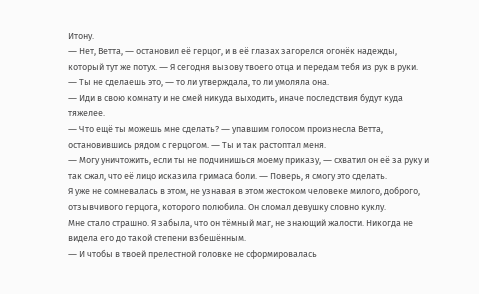Итону.
― Нет, Ветта, ― остановил её герцог, и в её глазах загорелся огонёк надежды, который тут же потух. ― Я сегодня вызову твоего отца и передам тебя из рук в руки.
― Ты не сделаешь это, ― то ли утверждала, то ли умоляла она.
― Иди в свою комнату и не смей никуда выходить, иначе последствия будут куда тяжелее.
― Что ещё ты можешь мне сделать? ― упавшим голосом произнесла Ветта, остановившись рядом с герцогом. ― Ты и так растоптал меня.
― Могу уничтожить, если ты не подчинишься моему приказу, ― схватил он её за руку и так сжал, что её лицо исказила гримаса боли. ― Поверь, я смогу это сделать.
Я уже не сомневалась в этом, не узнавая в этом жестоком человеке милого, доброго, отзывчивого герцога, которого полюбила. Он сломал девушку словно куклу.
Мне стало страшно. Я забыла, что он тёмный маг, не знающий жалости. Никогда не видела его до такой степени взбешённым.
― И чтобы в твоей прелестной головке не сформировалась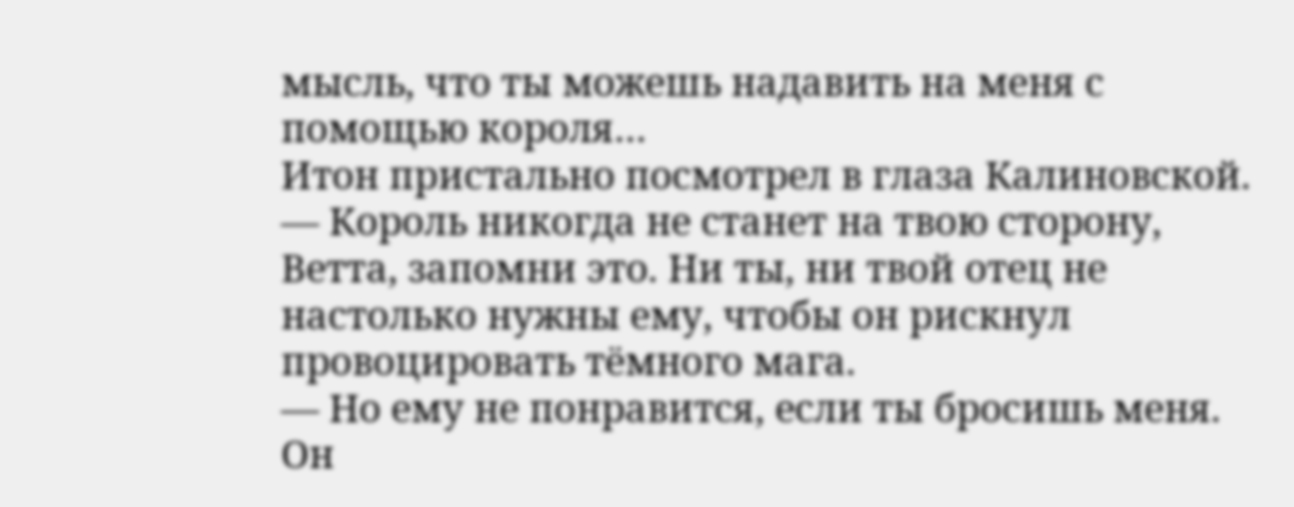мысль, что ты можешь надавить на меня с помощью короля…
Итон пристально посмотрел в глаза Калиновской.
― Король никогда не станет на твою сторону, Ветта, запомни это. Ни ты, ни твой отец не настолько нужны ему, чтобы он рискнул провоцировать тёмного мага.
― Но ему не понравится, если ты бросишь меня. Он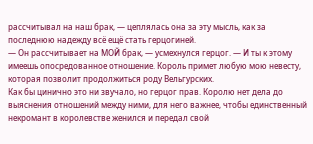рассчитывал на наш брак, ― цеплялась она за эту мысль, как за последнюю надежду всё ещё стать герцогиней.
― Он рассчитывает на МОЙ брак, ― усмехнулся герцог. ― И ты к этому имеешь опосредованное отношение. Король примет любую мою невесту, которая позволит продолжиться роду Вельгурских.
Как бы цинично это ни звучало, но герцог прав. Королю нет дела до выяснения отношений между ними, для него важнее, чтобы единственный некромант в королевстве женился и передал свой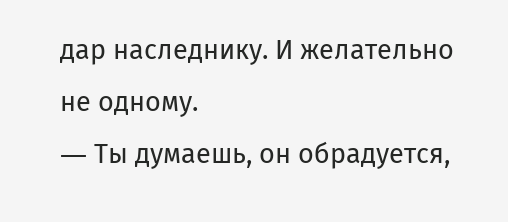дар наследнику. И желательно не одному.
― Ты думаешь, он обрадуется,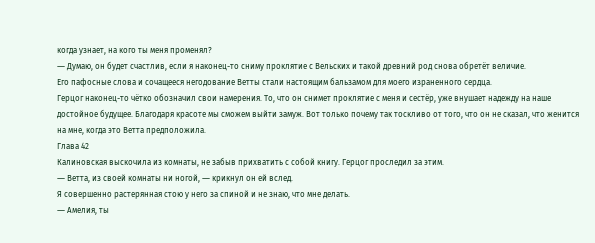когда узнает, на кого ты меня променял?
― Думаю, он будет счастлив, если я наконец-то сниму проклятие с Вельских и такой древний род снова обретёт величие.
Его пафосные слова и сочащееся негодование Ветты стали настоящим бальзамом для моего израненного сердца.
Герцог наконец-то чётко обозначил свои намерения. То, что он снимет проклятие с меня и сестёр, уже внушает надежду на наше достойное будущее. Благодаря красоте мы сможем выйти замуж. Вот только почему так тоскливо от того, что он не сказал, что женится на мне, когда это Ветта предположила.
Глава 42
Калиновская выскочила из комнаты, не забыв прихватить с собой книгу. Герцог проследил за этим.
― Ветта, из своей комнаты ни ногой, ― крикнул он ей вслед.
Я совершенно растерянная стою у него за спиной и не знаю, что мне делать.
― Амелия, ты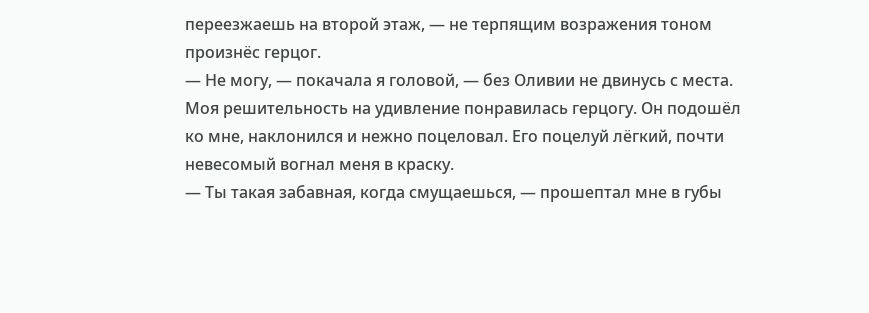переезжаешь на второй этаж, ― не терпящим возражения тоном произнёс герцог.
― Не могу, ― покачала я головой, ― без Оливии не двинусь с места.
Моя решительность на удивление понравилась герцогу. Он подошёл ко мне, наклонился и нежно поцеловал. Его поцелуй лёгкий, почти невесомый вогнал меня в краску.
― Ты такая забавная, когда смущаешься, ― прошептал мне в губы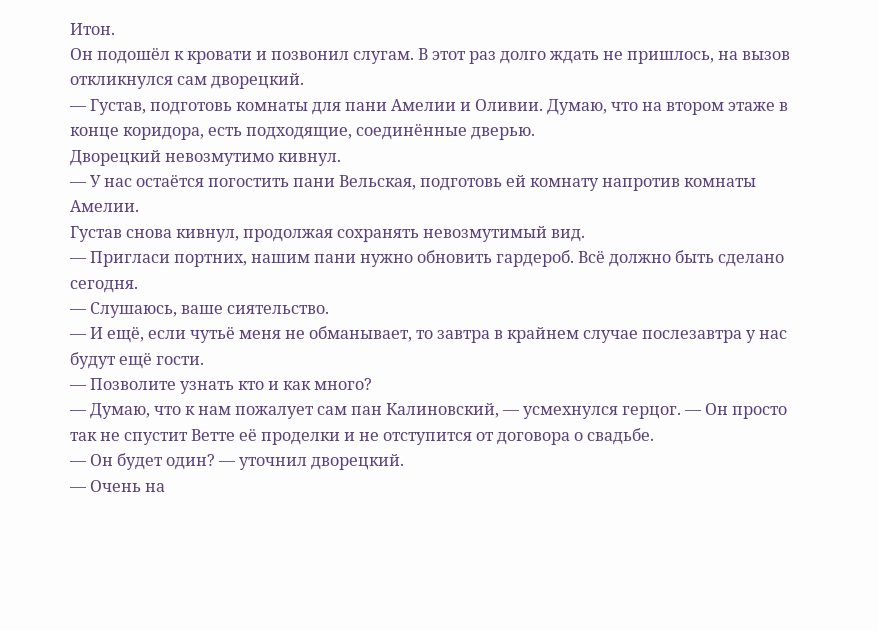Итон.
Он подошёл к кровати и позвонил слугам. В этот раз долго ждать не пришлось, на вызов откликнулся сам дворецкий.
― Густав, подготовь комнаты для пани Амелии и Оливии. Думаю, что на втором этаже в конце коридора, есть подходящие, соединённые дверью.
Дворецкий невозмутимо кивнул.
― У нас остаётся погостить пани Вельская, подготовь ей комнату напротив комнаты Амелии.
Густав снова кивнул, продолжая сохранять невозмутимый вид.
― Пригласи портних, нашим пани нужно обновить гардероб. Всё должно быть сделано сегодня.
― Слушаюсь, ваше сиятельство.
― И ещё, если чутьё меня не обманывает, то завтра в крайнем случае послезавтра у нас будут ещё гости.
― Позволите узнать кто и как много?
― Думаю, что к нам пожалует сам пан Калиновский, ― усмехнулся герцог. ― Он просто так не спустит Ветте её проделки и не отступится от договора о свадьбе.
― Он будет один? ― уточнил дворецкий.
― Очень на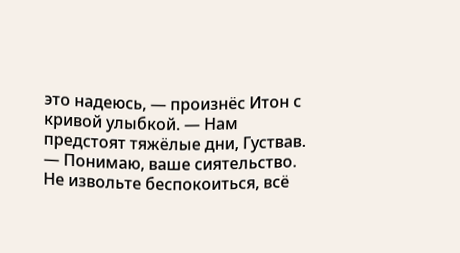это надеюсь, ― произнёс Итон с кривой улыбкой. ― Нам предстоят тяжёлые дни, Густвав.
― Понимаю, ваше сиятельство. Не извольте беспокоиться, всё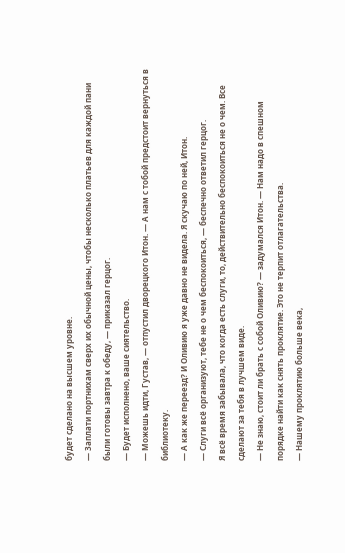будет сделано на высшем уровне.
― Заплати портнихам сверх их обычной цены, чтобы несколько платьев для каждой пани были готовы завтра к обеду, ― приказал герцог.
― Будет исполнено, ваше сиятельство.
― Можешь идти, Густав, ― отпустил дворецкого Итон. ― А нам с тобой предстоит вернуться в библиотеку.
― А как же переезд? И Оливию я уже давно не видела. Я скучаю по ней, Итон.
― Слуги всё организуют, тебе не о чем беспокоиться, ― беспечно ответил герцог.
Я всё время забывала, что когда есть слуги, то, действительно беспокоиться не о чем. Все сделают за тебя в лучшем виде.
― Не знаю, стоит ли брать с собой Оливию? ― задумался Итон. ― Нам надо в спешном порядке найти как снять проклятие. Это не терпит отлагательства.
― Нашему проклятию больше века,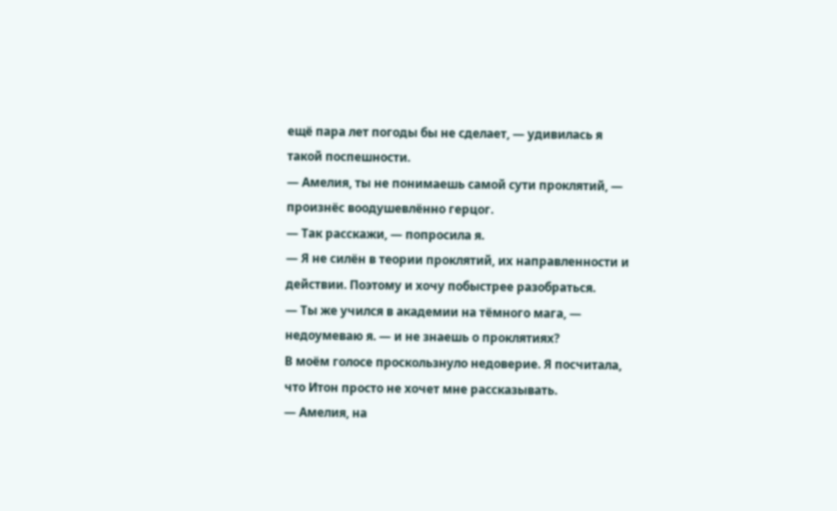ещё пара лет погоды бы не сделает, ― удивилась я такой поспешности.
― Амелия, ты не понимаешь самой сути проклятий, ― произнёс воодушевлённо герцог.
― Так расскажи, ― попросила я.
― Я не силён в теории проклятий, их направленности и действии. Поэтому и хочу побыстрее разобраться.
― Ты же учился в академии на тёмного мага, ― недоумеваю я. ― и не знаешь о проклятиях?
В моём голосе проскользнуло недоверие. Я посчитала, что Итон просто не хочет мне рассказывать.
― Амелия, на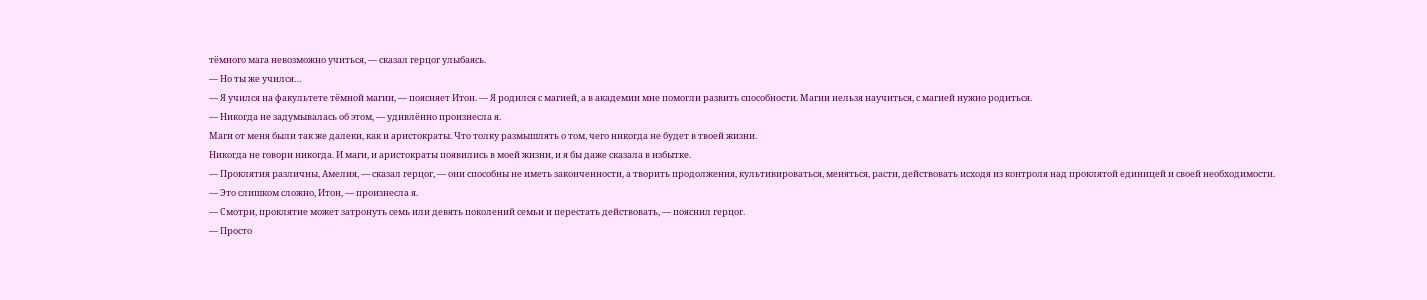тёмного мага невозможно учиться, ― сказал герцог улыбаясь.
― Но ты же учился…
― Я учился на факультете тёмной магии, ― поясняет Итон. ― Я родился с магией, а в академии мне помогли развить способности. Магии нельзя научиться, с магией нужно родиться.
― Никогда не задумывалась об этом, ― удивлённо произнесла я.
Маги от меня были так же далеки, как и аристократы. Что толку размышлять о том, чего никогда не будет в твоей жизни.
Никогда не говори никогда. И маги, и аристократы появились в моей жизни, и я бы даже сказала в избытке.
― Проклятия различны, Амелия, ― сказал герцог, ― они способны не иметь законченности, а творить продолжения, культивироваться, меняться, расти, действовать исходя из контроля над проклятой единицей и своей необходимости.
― Это слишком сложно, Итон, ― произнесла я.
― Смотри, проклятие может затронуть семь или девять поколений семьи и перестать действовать, ― пояснил герцог.
― Просто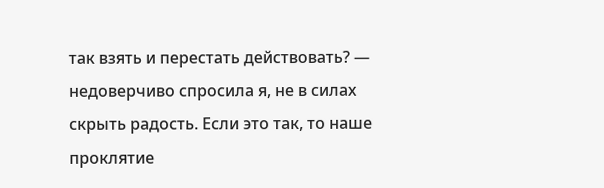так взять и перестать действовать? ― недоверчиво спросила я, не в силах скрыть радость. Если это так, то наше проклятие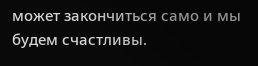может закончиться само и мы будем счастливы.